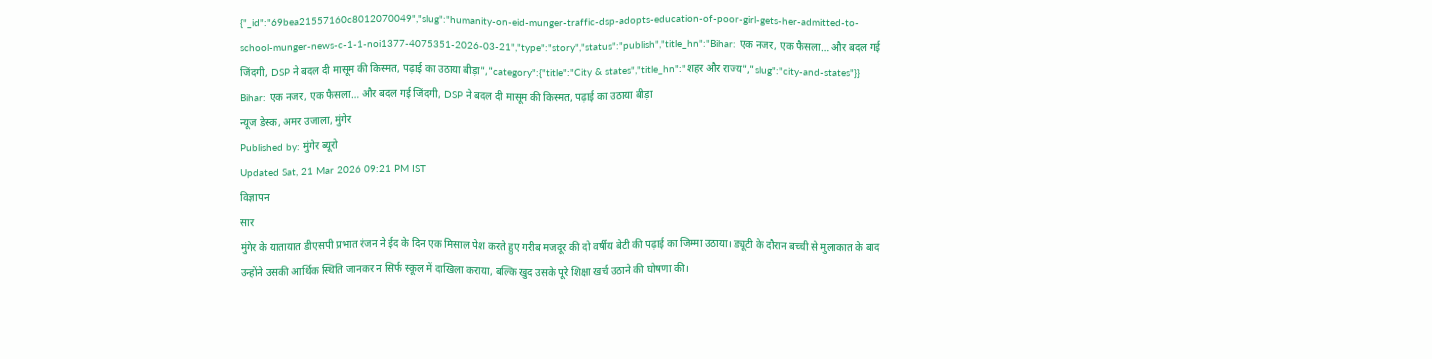{"_id":"69bea21557160c8012070049","slug":"humanity-on-eid-munger-traffic-dsp-adopts-education-of-poor-girl-gets-her-admitted-to-school-munger-news-c-1-1-noi1377-4075351-2026-03-21","type":"story","status":"publish","title_hn":"Bihar: एक नजर, एक फैसला… और बदल गई जिंदगी, DSP ने बदल दी मासूम की किस्मत, पढ़ाई का उठाया बीड़ा","category":{"title":"City & states","title_hn":"शहर और राज्य","slug":"city-and-states"}}
Bihar: एक नजर, एक फैसला… और बदल गई जिंदगी, DSP ने बदल दी मासूम की किस्मत, पढ़ाई का उठाया बीड़ा
न्यूज डेस्क, अमर उजाला, मुंगेर
Published by: मुंगेर ब्यूरो
Updated Sat, 21 Mar 2026 09:21 PM IST
विज्ञापन
सार
मुंगेर के यातायात डीएसपी प्रभात रंजन ने ईद के दिन एक मिसाल पेश करते हुए गरीब मजदूर की दो वर्षीय बेटी की पढ़ाई का जिम्मा उठाया। ड्यूटी के दौरान बच्ची से मुलाकात के बाद उन्होंने उसकी आर्थिक स्थिति जानकर न सिर्फ स्कूल में दाखिला कराया, बल्कि खुद उसके पूरे शिक्षा खर्च उठाने की घोषणा की।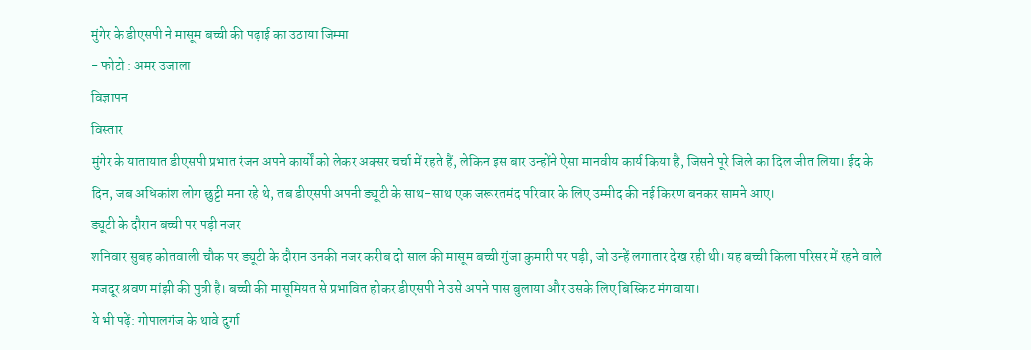मुंगेर के डीएसपी ने मासूम बच्ची की पढ़ाई का उठाया जिम्मा
- फोटो : अमर उजाला
विज्ञापन
विस्तार
मुंगेर के यातायात डीएसपी प्रभात रंजन अपने कार्यों को लेकर अक्सर चर्चा में रहते हैं, लेकिन इस बार उन्होंने ऐसा मानवीय कार्य किया है, जिसने पूरे जिले का दिल जीत लिया। ईद के दिन, जब अधिकांश लोग छुट्टी मना रहे थे, तब डीएसपी अपनी ड्यूटी के साथ-साथ एक जरूरतमंद परिवार के लिए उम्मीद की नई किरण बनकर सामने आए।
ड्यूटी के दौरान बच्ची पर पड़ी नजर
शनिवार सुबह कोतवाली चौक पर ड्यूटी के दौरान उनकी नजर करीब दो साल की मासूम बच्ची गुंजा कुमारी पर पड़ी, जो उन्हें लगातार देख रही थी। यह बच्ची किला परिसर में रहने वाले मजदूर श्रवण मांझी की पुत्री है। बच्ची की मासूमियत से प्रभावित होकर डीएसपी ने उसे अपने पास बुलाया और उसके लिए बिस्किट मंगवाया।
ये भी पढ़ें: गोपालगंज के थावे दुर्गा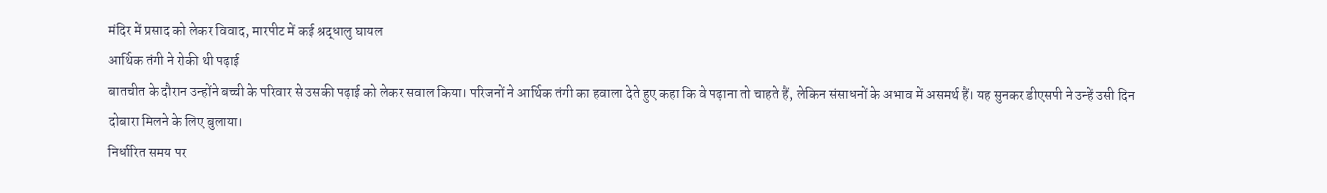मंदिर में प्रसाद को लेकर विवाद, मारपीट में कई श्रद्धालु घायल
आर्थिक तंगी ने रोकी थी पढ़ाई
बातचीत के दौरान उन्होंने बच्ची के परिवार से उसकी पढ़ाई को लेकर सवाल किया। परिजनों ने आर्थिक तंगी का हवाला देते हुए कहा कि वे पढ़ाना तो चाहते हैं, लेकिन संसाधनों के अभाव में असमर्थ हैं। यह सुनकर डीएसपी ने उन्हें उसी दिन दोबारा मिलने के लिए बुलाया।
निर्धारित समय पर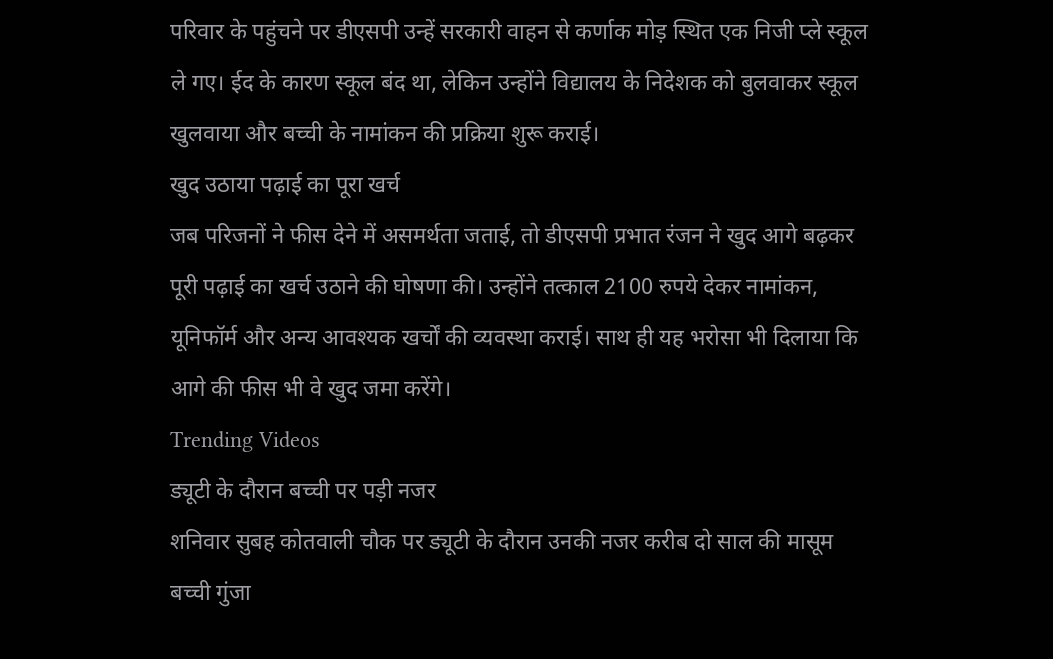परिवार के पहुंचने पर डीएसपी उन्हें सरकारी वाहन से कर्णाक मोड़ स्थित एक निजी प्ले स्कूल ले गए। ईद के कारण स्कूल बंद था, लेकिन उन्होंने विद्यालय के निदेशक को बुलवाकर स्कूल खुलवाया और बच्ची के नामांकन की प्रक्रिया शुरू कराई।
खुद उठाया पढ़ाई का पूरा खर्च
जब परिजनों ने फीस देने में असमर्थता जताई, तो डीएसपी प्रभात रंजन ने खुद आगे बढ़कर पूरी पढ़ाई का खर्च उठाने की घोषणा की। उन्होंने तत्काल 2100 रुपये देकर नामांकन, यूनिफॉर्म और अन्य आवश्यक खर्चों की व्यवस्था कराई। साथ ही यह भरोसा भी दिलाया कि आगे की फीस भी वे खुद जमा करेंगे।
Trending Videos
ड्यूटी के दौरान बच्ची पर पड़ी नजर
शनिवार सुबह कोतवाली चौक पर ड्यूटी के दौरान उनकी नजर करीब दो साल की मासूम बच्ची गुंजा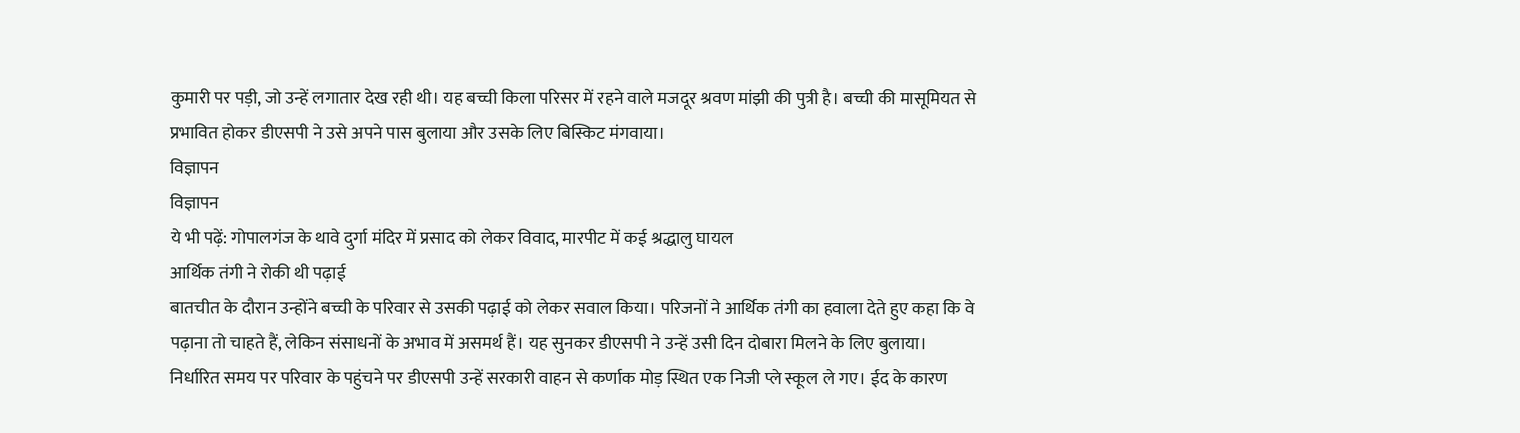कुमारी पर पड़ी, जो उन्हें लगातार देख रही थी। यह बच्ची किला परिसर में रहने वाले मजदूर श्रवण मांझी की पुत्री है। बच्ची की मासूमियत से प्रभावित होकर डीएसपी ने उसे अपने पास बुलाया और उसके लिए बिस्किट मंगवाया।
विज्ञापन
विज्ञापन
ये भी पढ़ें: गोपालगंज के थावे दुर्गा मंदिर में प्रसाद को लेकर विवाद, मारपीट में कई श्रद्धालु घायल
आर्थिक तंगी ने रोकी थी पढ़ाई
बातचीत के दौरान उन्होंने बच्ची के परिवार से उसकी पढ़ाई को लेकर सवाल किया। परिजनों ने आर्थिक तंगी का हवाला देते हुए कहा कि वे पढ़ाना तो चाहते हैं, लेकिन संसाधनों के अभाव में असमर्थ हैं। यह सुनकर डीएसपी ने उन्हें उसी दिन दोबारा मिलने के लिए बुलाया।
निर्धारित समय पर परिवार के पहुंचने पर डीएसपी उन्हें सरकारी वाहन से कर्णाक मोड़ स्थित एक निजी प्ले स्कूल ले गए। ईद के कारण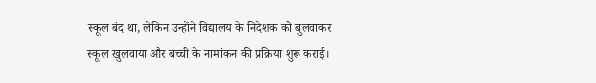स्कूल बंद था, लेकिन उन्होंने विद्यालय के निदेशक को बुलवाकर स्कूल खुलवाया और बच्ची के नामांकन की प्रक्रिया शुरू कराई।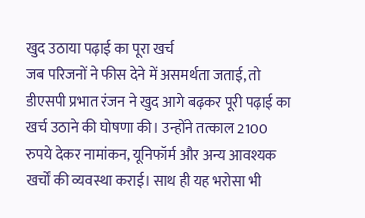खुद उठाया पढ़ाई का पूरा खर्च
जब परिजनों ने फीस देने में असमर्थता जताई, तो डीएसपी प्रभात रंजन ने खुद आगे बढ़कर पूरी पढ़ाई का खर्च उठाने की घोषणा की। उन्होंने तत्काल 2100 रुपये देकर नामांकन, यूनिफॉर्म और अन्य आवश्यक खर्चों की व्यवस्था कराई। साथ ही यह भरोसा भी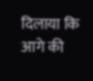दिलाया कि आगे की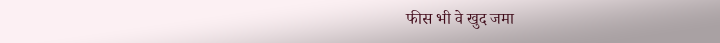फीस भी वे खुद जमा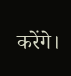करेंगे।